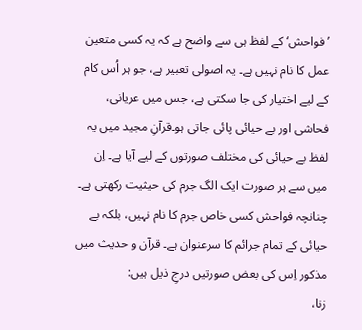’فواحش‘ کے لفظ ہی سے واضح ہے کہ یہ کسی متعین عمل کا نام نہیں ہے۔ یہ اصولی تعبیر ہے، جو ہر اُس کام کے لیے اختیار کی جا سکتی ہے، جس میں عریانی، فحاشی اور بے حیائی پائی جاتی ہو۔قرآنِ مجید میں یہ لفظ بے حیائی کی مختلف صورتوں کے لیے آیا ہے۔ اِن میں سے ہر صورت ایک الگ جرم کی حیثیت رکھتی ہے۔ چنانچہ فواحش کسی خاص جرم کا نام نہیں، بلکہ بے حیائی کے تمام جرائم کا سرعنوان ہے۔ قرآن و حدیث میں مذکور اِس کی بعض صورتیں درجِ ذیل ہیں:
زنا،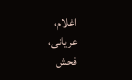اغلام،
عریانی،
فحش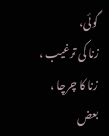گوئی،
زنا کی ترغیب ،
زنا کا چرچا ،
بعض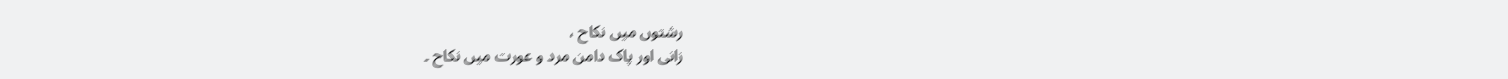رشتوں میں نکاح ،
زانی اور پاک دامن مرد و عورت میں نکاح ۔